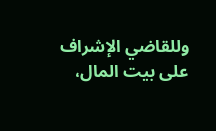وللقاضي الإشراف على بيت المال،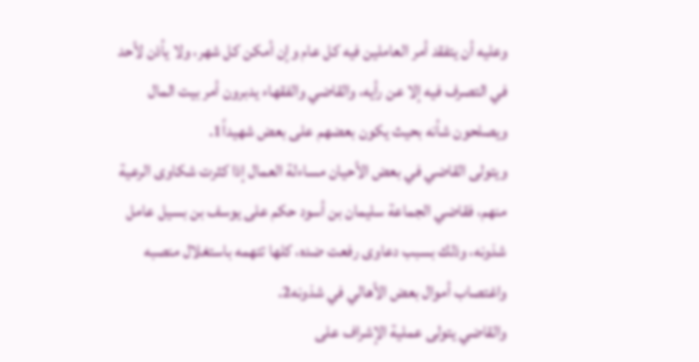وعليه أن يتفقد أمر العاملين فيه كل عام وإن أمكن كل شهر، ولا يأذن لأحد في التصرف فيه إلا عن رأيه، والقاضي والفقهاء يدبرون أمر بيت المال ويصلحون شأنه بحيث يكون بعضهم على بعض شهيداً1.
ويتولى القاضي في بعض الأحيان مساءلة العمال إذا كثرت شكاوى الرعية منهم، فقاضي الجماعة سليمان بن أسود حكم على يوسف بن بسيل عامل شذونه، وذلك بسبب دعاوى رفعت ضده، كلها تتهمه باستغلال منصبه واغتصاب أموال بعض الأهالي في شذونه2.
والقاضي يتولى عملية الإشراف على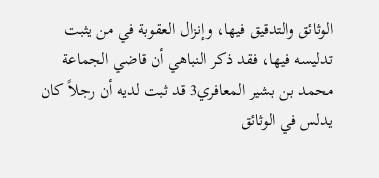الوثائق والتدقيق فيها، وإنزال العقوبة في من يثبت تدليسه فيها، فقد ذكر النباهي أن قاضي الجماعة محمد بن بشير المعافري3 قد ثبت لديه أن رجلاً كان يدلس في الوثائق